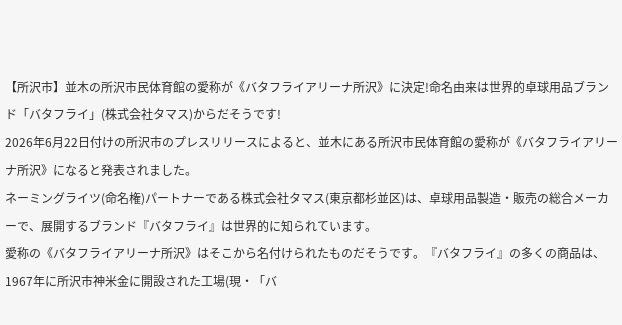【所沢市】並木の所沢市民体育館の愛称が《バタフライアリーナ所沢》に決定!命名由来は世界的卓球用品ブランド「バタフライ」(株式会社タマス)からだそうです!
2026年6月22日付けの所沢市のプレスリリースによると、並木にある所沢市民体育館の愛称が《バタフライアリーナ所沢》になると発表されました。
ネーミングライツ(命名権)パートナーである株式会社タマス(東京都杉並区)は、卓球用品製造・販売の総合メーカーで、展開するブランド『バタフライ』は世界的に知られています。
愛称の《バタフライアリーナ所沢》はそこから名付けられたものだそうです。『バタフライ』の多くの商品は、1967年に所沢市神米金に開設された工場(現・「バ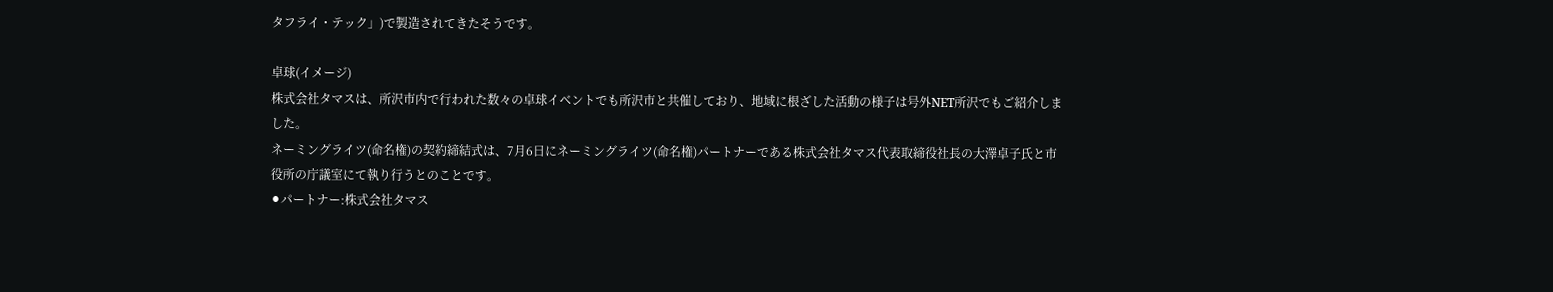タフライ・テック」)で製造されてきたそうです。

卓球(イメージ)
株式会社タマスは、所沢市内で行われた数々の卓球イベントでも所沢市と共催しており、地域に根ざした活動の様子は号外NET所沢でもご紹介しました。
ネーミングライツ(命名権)の契約締結式は、7月6日にネーミングライツ(命名権)パートナーである株式会社タマス代表取締役社長の大澤卓子氏と市役所の庁議室にて執り行うとのことです。
⚫パートナー:株式会社タマス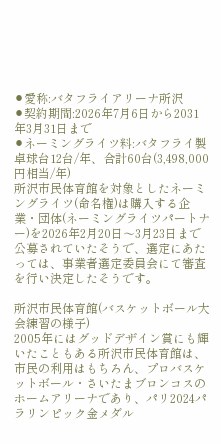⚫愛称:バタフライアリーナ所沢
⚫契約期間:2026年7月6日から2031年3月31日まで
⚫ネーミングライツ料:バタフライ製卓球台12台/年、合計60台(3,498,000円相当/年)
所沢市民体育館を対象としたネーミングライツ(命名権)は購入する企業・団体(ネーミングライツパートナー)を2026年2月20日〜3月23日まで公募されていたそうで、選定にあたっては、事業者選定委員会にて審査を行い決定したそうです。

所沢市民体育館(バスケットボール大会練習の様子)
2005年にはグッドデザイン賞にも輝いたこともある所沢市民体育館は、市民の利用はもちろん、プロバスケットボール・さいたまブロンコスのホームアリーナであり、パリ2024パラリンピック金メダル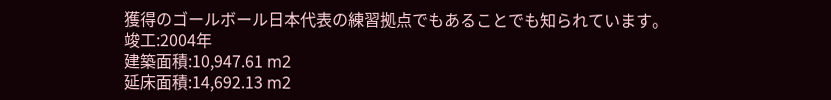獲得のゴールボール日本代表の練習拠点でもあることでも知られています。
竣工:2004年
建築面積:10,947.61 m2
延床面積:14,692.13 m2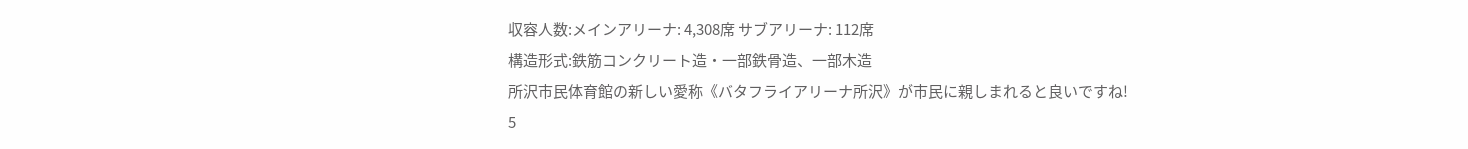収容人数:メインアリーナ: 4,308席 サブアリーナ: 112席
構造形式:鉄筋コンクリート造・一部鉄骨造、一部木造
所沢市民体育館の新しい愛称《バタフライアリーナ所沢》が市民に親しまれると良いですね!
5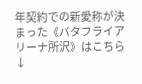年契約での新愛称が決まった《バタフライアリーナ所沢》はこちら↓